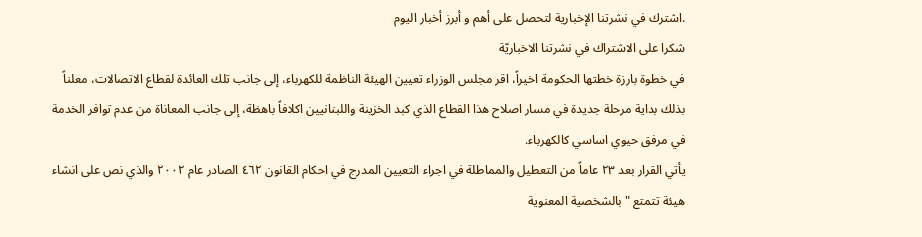.اشترك في نشرتنا الإخبارية لتحصل على أهم و أبرز أخبار اليوم
شكرا على الاشتراك في نشرتنا الاخباريّة
في خطوة بارزة خطتها الحكومة اخيراً، اقر مجلس الوزراء تعيين الهيئة الناظمة للكهرباء، إلى جانب تلك العائدة لقطاع الاتصالات، معلناً بذلك بداية مرحلة جديدة في مسار اصلاح هذا القطاع الذي كبد الخزينة واللبنانيين اكلافاً باهظة، إلى جانب المعاناة من عدم توافر الخدمة في مرفق حيوي اساسي كالكهرباء.
يأتي القرار بعد ٢٣ عاماً من التعطيل والمماطلة في اجراء التعيين المدرج في احكام القانون ٤٦٢ الصادر عام ٢٠٠٢ والذي نص على انشاء هيئة تتمتع "بالشخصية المعنوية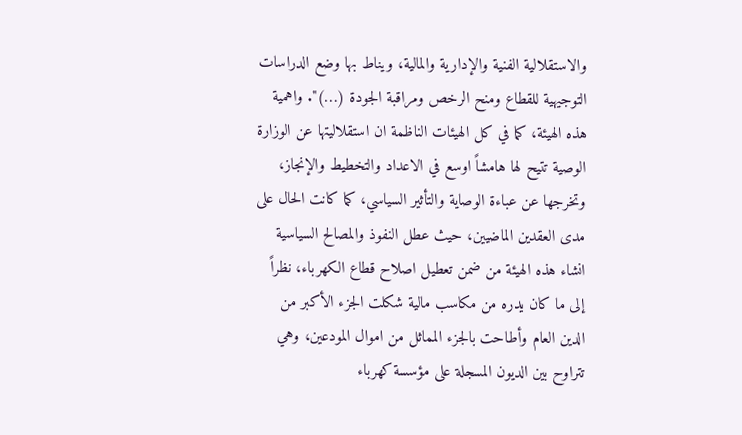والاستقلالية الفنية والإدارية والمالية، ويناط بها وضع الدراسات التوجيهية للقطاع ومنح الرخص ومراقبة الجودة (…)". واهمية هذه الهيئة، كما في كل الهيئات الناظمة ان استقلاليتها عن الوزارة الوصية تتيح لها هامشاً اوسع في الاعداد والتخطيط والإنجاز، وتخرجها عن عباءة الوصاية والتأثير السياسي، كما كانت الحال على مدى العقدين الماضيين، حيث عطل النفوذ والمصالح السياسية انشاء هذه الهيئة من ضمن تعطيل اصلاح قطاع الكهرباء، نظراً إلى ما كان يدره من مكاسب مالية شكلت الجزء الأكبر من الدين العام وأطاحت بالجزء المماثل من اموال المودعين، وهي تتراوح بين الديون المسجلة على مؤسسة كهرباء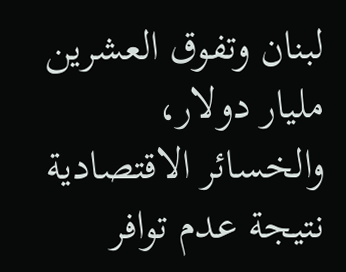لبنان وتفوق العشرين مليار دولار، والخسائر الاقتصادية نتيجة عدم توافر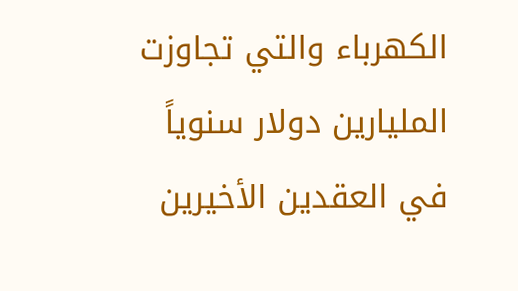الكهرباء والتي تجاوزت المليارين دولار سنوياً في العقدين الأخيرين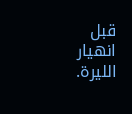قبل انهيار الليرة.